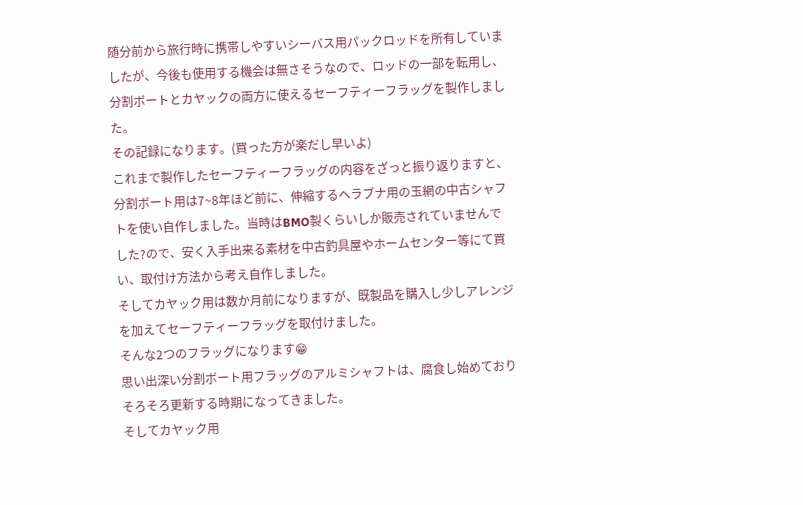随分前から旅行時に携帯しやすいシーバス用パックロッドを所有していましたが、今後も使用する機会は無さそうなので、ロッドの一部を転用し、分割ボートとカヤックの両方に使えるセーフティーフラッグを製作しました。
その記録になります。(買った方が楽だし早いよ)
これまで製作したセーフティーフラッグの内容をざっと振り返りますと、分割ボート用は7~8年ほど前に、伸縮するヘラブナ用の玉網の中古シャフトを使い自作しました。当時はBMO製くらいしか販売されていませんでした?ので、安く入手出来る素材を中古釣具屋やホームセンター等にて買い、取付け方法から考え自作しました。
そしてカヤック用は数か月前になりますが、既製品を購入し少しアレンジを加えてセーフティーフラッグを取付けました。
そんな2つのフラッグになります😁
思い出深い分割ボート用フラッグのアルミシャフトは、腐食し始めておりそろそろ更新する時期になってきました。
そしてカヤック用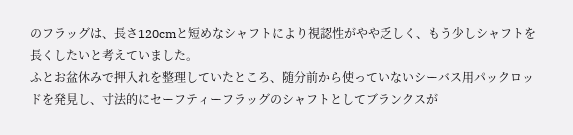のフラッグは、長さ120cmと短めなシャフトにより視認性がやや乏しく、もう少しシャフトを長くしたいと考えていました。
ふとお盆休みで押入れを整理していたところ、随分前から使っていないシーバス用パックロッドを発見し、寸法的にセーフティーフラッグのシャフトとしてブランクスが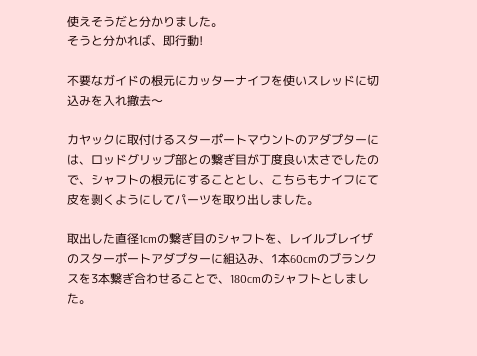使えそうだと分かりました。
そうと分かれば、即行動!

不要なガイドの根元にカッターナイフを使いスレッドに切込みを入れ撤去〜

カヤックに取付けるスターポートマウントのアダプターには、ロッドグリップ部との繋ぎ目が丁度良い太さでしたので、シャフトの根元にすることとし、こちらもナイフにて皮を剥くようにしてパーツを取り出しました。

取出した直径1cmの繋ぎ目のシャフトを、レイルブレイザのスターポートアダプターに組込み、1本60cmのブランクスを3本繋ぎ合わせることで、180cmのシャフトとしました。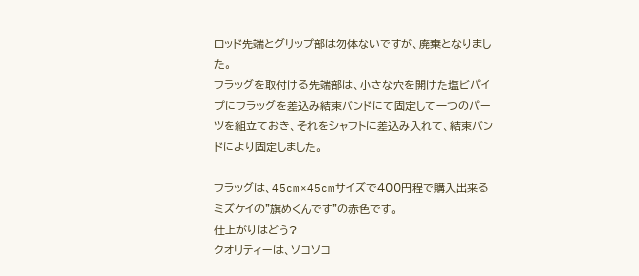ロッド先端とグリップ部は勿体ないですが、廃棄となりました。
フラッグを取付ける先端部は、小さな穴を開けた塩ビパイプにフラッグを差込み結束バンドにて固定して一つのパーツを組立ておき、それをシャフトに差込み入れて、結束バンドにより固定しました。

フラッグは、45cm×45cmサイズで400円程で購入出来るミズケイの"旗めくんです"の赤色です。
仕上がりはどう?
クオリティーは、ソコソコ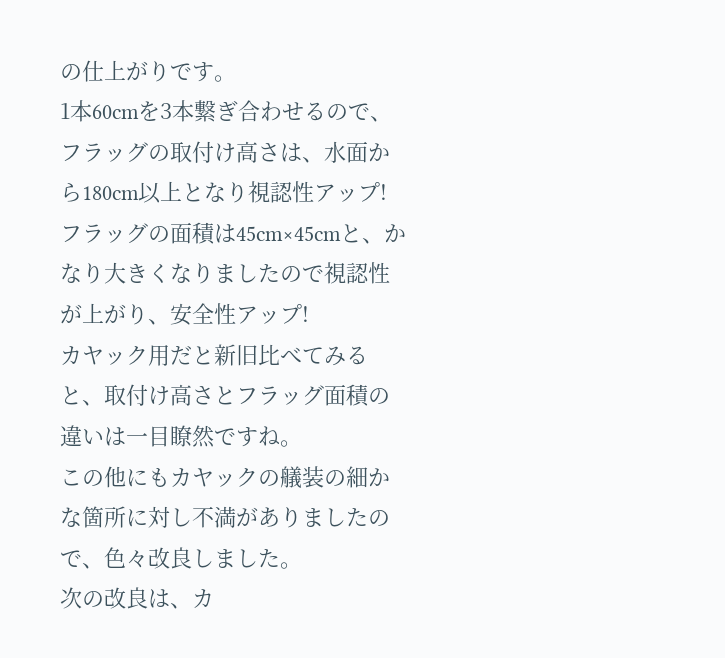の仕上がりです。
1本60cmを3本繋ぎ合わせるので、フラッグの取付け高さは、水面から180cm以上となり視認性アップ!
フラッグの面積は45cm×45cmと、かなり大きくなりましたので視認性が上がり、安全性アップ!
カヤック用だと新旧比べてみると、取付け高さとフラッグ面積の違いは一目瞭然ですね。
この他にもカヤックの艤装の細かな箇所に対し不満がありましたので、色々改良しました。
次の改良は、カ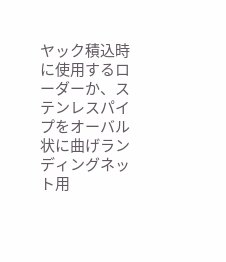ヤック積込時に使用するローダーか、ステンレスパイプをオーバル状に曲げランディングネット用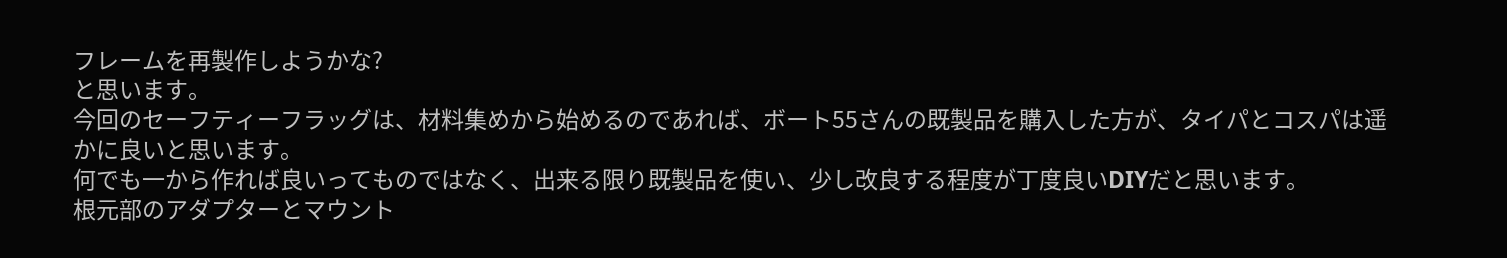フレームを再製作しようかな?
と思います。
今回のセーフティーフラッグは、材料集めから始めるのであれば、ボート55さんの既製品を購入した方が、タイパとコスパは遥かに良いと思います。
何でも一から作れば良いってものではなく、出来る限り既製品を使い、少し改良する程度が丁度良いDIYだと思います。
根元部のアダプターとマウント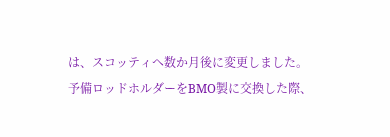は、スコッティへ数か月後に変更しました。
予備ロッドホルダーをBMO製に交換した際、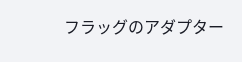フラッグのアダプター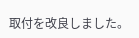取付を改良しました。